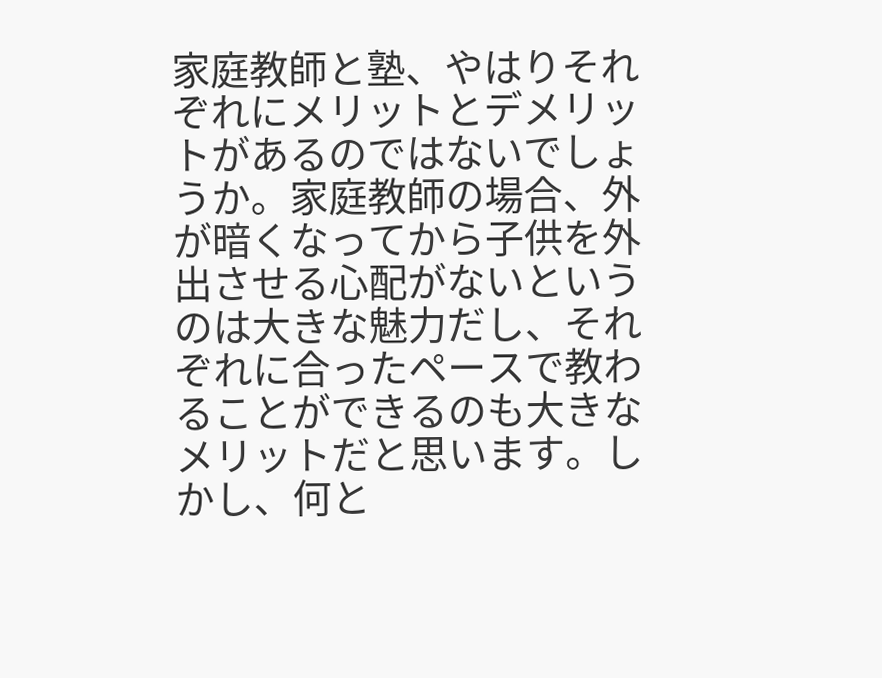家庭教師と塾、やはりそれぞれにメリットとデメリットがあるのではないでしょうか。家庭教師の場合、外が暗くなってから子供を外出させる心配がないというのは大きな魅力だし、それぞれに合ったペースで教わることができるのも大きなメリットだと思います。しかし、何と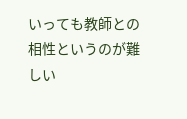いっても教師との相性というのが難しい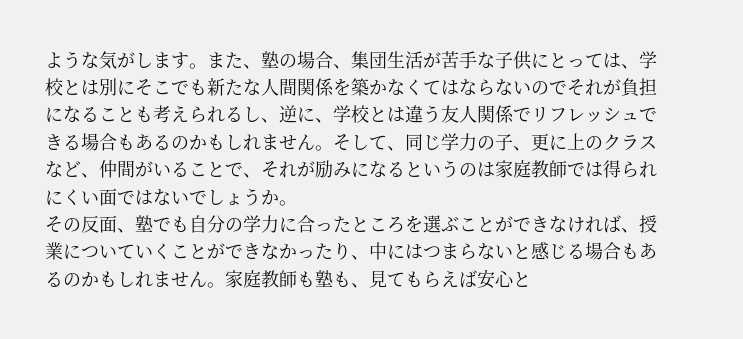ような気がします。また、塾の場合、集団生活が苦手な子供にとっては、学校とは別にそこでも新たな人間関係を築かなくてはならないのでそれが負担になることも考えられるし、逆に、学校とは違う友人関係でリフレッシュできる場合もあるのかもしれません。そして、同じ学力の子、更に上のクラスなど、仲間がいることで、それが励みになるというのは家庭教師では得られにくい面ではないでしょうか。
その反面、塾でも自分の学力に合ったところを選ぶことができなければ、授業についていくことができなかったり、中にはつまらないと感じる場合もあるのかもしれません。家庭教師も塾も、見てもらえば安心と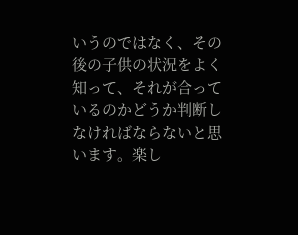いうのではなく、その後の子供の状況をよく知って、それが合っているのかどうか判断しなければならないと思います。楽し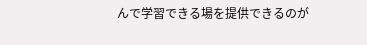んで学習できる場を提供できるのが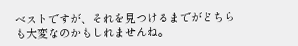ベストですが、それを見つけるまでがどちらも大変なのかもしれませんね。